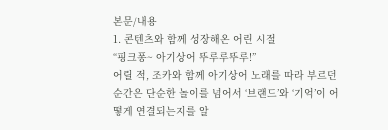본문/내용
1. 콘텐츠와 함께 성장해온 어린 시절
“핑크퐁~ 아기상어 뚜루루뚜루!”
어릴 적, 조카와 함께 아기상어 노래를 따라 부르던 순간은 단순한 놀이를 넘어서 ‘브랜드’와 ‘기억’이 어떻게 연결되는지를 알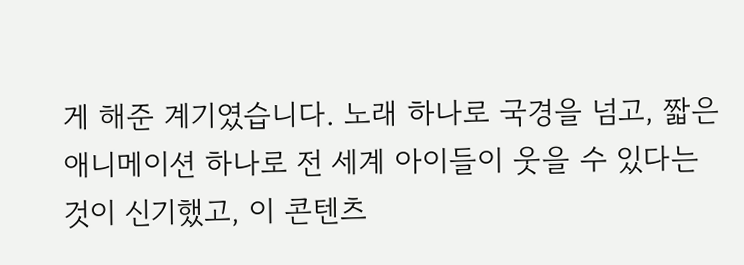게 해준 계기였습니다. 노래 하나로 국경을 넘고, 짧은 애니메이션 하나로 전 세계 아이들이 웃을 수 있다는 것이 신기했고, 이 콘텐츠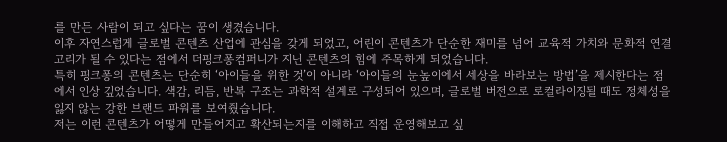를 만든 사람이 되고 싶다는 꿈이 생겼습니다.
이후 자연스럽게 글로벌 콘텐츠 산업에 관심을 갖게 되었고, 어린이 콘텐츠가 단순한 재미를 넘어 교육적 가치와 문화적 연결고리가 될 수 있다는 점에서 더핑크퐁컴퍼니가 지닌 콘텐츠의 힘에 주목하게 되었습니다.
특히 핑크퐁의 콘텐츠는 단순히 ‘아이들을 위한 것’이 아니라 ‘아이들의 눈높이에서 세상을 바라보는 방법’을 제시한다는 점에서 인상 깊었습니다. 색감, 리듬, 반복 구조는 과학적 설계로 구성되어 있으며, 글로벌 버전으로 로컬라이징될 때도 정체성을 잃지 않는 강한 브랜드 파워를 보여줬습니다.
저는 이런 콘텐츠가 어떻게 만들어지고 확산되는지를 이해하고 직접 운영해보고 싶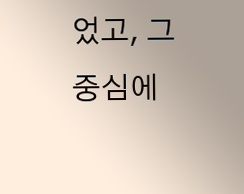었고, 그 중심에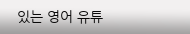있는 영어 유튜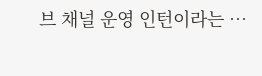브 채널 운영 인턴이라는 …